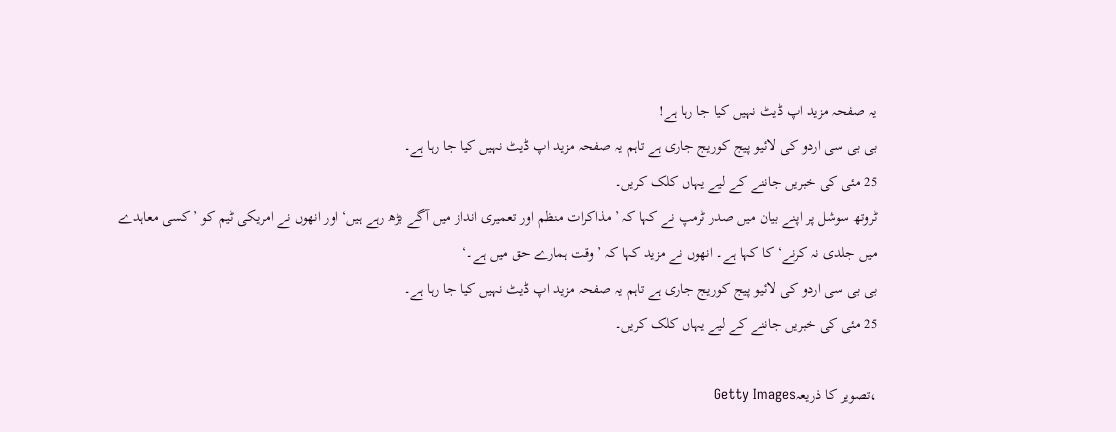یہ صفحہ مزید اپ ڈیٹ نہیں کیا جا رہا ہے!
بی بی سی اردو کی لائیو پیج کوریج جاری ہے تاہم یہ صفحہ مزید اپ ڈیٹ نہیں کیا جا رہا ہے۔
25 مئی کی خبریں جاننے کے لیے یہاں کلک کریں۔
ٹروتھ سوشل پر اپنے بیان میں صدر ٹرمپ نے کہا کہ ’مذاکرات منظم اور تعمیری انداز میں آگے بڑھ رہے ہیں‘ اور انھوں نے امریکی ٹیم کو ’کسی معاہدے میں جلدی نہ کرنے‘ کا کہا ہے۔ انھوں نے مزید کہا کہ ’وقت ہمارے حق میں ہے۔‘
بی بی سی اردو کی لائیو پیج کوریج جاری ہے تاہم یہ صفحہ مزید اپ ڈیٹ نہیں کیا جا رہا ہے۔
25 مئی کی خبریں جاننے کے لیے یہاں کلک کریں۔

،تصویر کا ذریعہGetty Images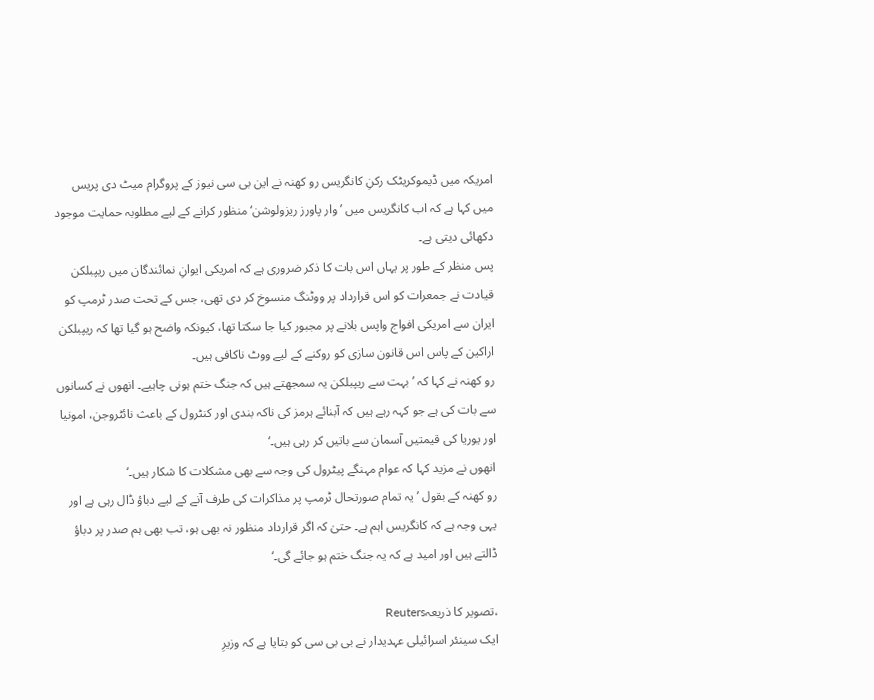امریکہ میں ڈیموکریٹک رکنِ کانگریس رو کھنہ نے این بی سی نیوز کے پروگرام میٹ دی پریس میں کہا ہے کہ اب کانگریس میں ’وار پاورز ریزولوشن‘ منظور کرانے کے لیے مطلوبہ حمایت موجود دکھائی دیتی ہے۔
پس منظر کے طور پر یہاں اس بات کا ذکر ضروری ہے کہ امریکی ایوانِ نمائندگان میں ریپبلکن قیادت نے جمعرات کو اس قرارداد پر ووٹنگ منسوخ کر دی تھی، جس کے تحت صدر ٹرمپ کو ایران سے امریکی افواج واپس بلانے پر مجبور کیا جا سکتا تھا، کیونکہ واضح ہو گیا تھا کہ ریپبلکن اراکین کے پاس اس قانون سازی کو روکنے کے لیے ووٹ ناکافی ہیں۔
رو کھنہ نے کہا کہ ’بہت سے ریپبلکن یہ سمجھتے ہیں کہ جنگ ختم ہونی چاہیے۔ انھوں نے کسانوں سے بات کی ہے جو کہہ رہے ہیں کہ آبنائے ہرمز کی ناکہ بندی اور کنٹرول کے باعث نائٹروجن، امونیا اور یوریا کی قیمتیں آسمان سے باتیں کر رہی ہیں۔‘
انھوں نے مزید کہا کہ عوام مہنگے پیٹرول کی وجہ سے بھی مشکلات کا شکار ہیں۔‘
رو کھنہ کے بقول ’یہ تمام صورتحال ٹرمپ پر مذاکرات کی طرف آنے کے لیے دباؤ ڈال رہی ہے اور یہی وجہ ہے کہ کانگریس اہم ہے۔ حتیٰ کہ اگر قرارداد منظور نہ بھی ہو، تب بھی ہم صدر پر دباؤ ڈالتے ہیں اور امید ہے کہ یہ جنگ ختم ہو جائے گی۔‘

،تصویر کا ذریعہReuters
ایک سینئر اسرائیلی عہدیدار نے بی بی سی کو بتایا ہے کہ وزیرِ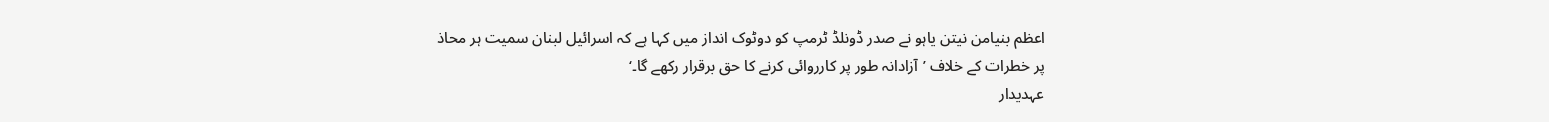اعظم بنیامن نیتن یاہو نے صدر ڈونلڈ ٹرمپ کو دوٹوک انداز میں کہا ہے کہ اسرائیل لبنان سمیت ہر محاذ پر خطرات کے خلاف ’آزادانہ طور پر کارروائی کرنے کا حق برقرار رکھے گا۔‘
عہدیدار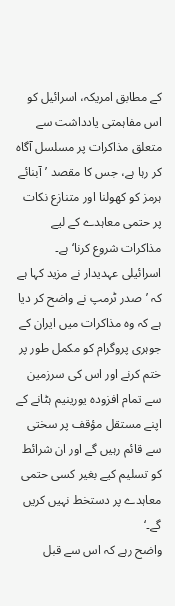کے مطابق امریکہ، اسرائیل کو اس مفاہمتی یادداشت سے متعلق مذاکرات پر مسلسل آگاہ کر رہا ہے، جس کا مقصد ’آبنائے ہرمز کو کھولنا اور متنازع نکات پر حتمی معاہدے کے لیے مذاکرات شروع کرنا‘ ہے۔
اسرائیلی عہدیدار نے مزید کہا ہے کہ ’صدر ٹرمپ نے واضح کر دیا ہے کہ وہ مذاکرات میں ایران کے جوہری پروگرام کو مکمل طور پر ختم کرنے اور اس کی سرزمین سے تمام افزودہ یورینیم ہٹانے کے اپنے مستقل مؤقف پر سختی سے قائم رہیں گے اور ان شرائط کو تسلیم کیے بغیر کسی حتمی معاہدے پر دستخط نہیں کریں گے۔‘
واضح رہے کہ اس سے قبل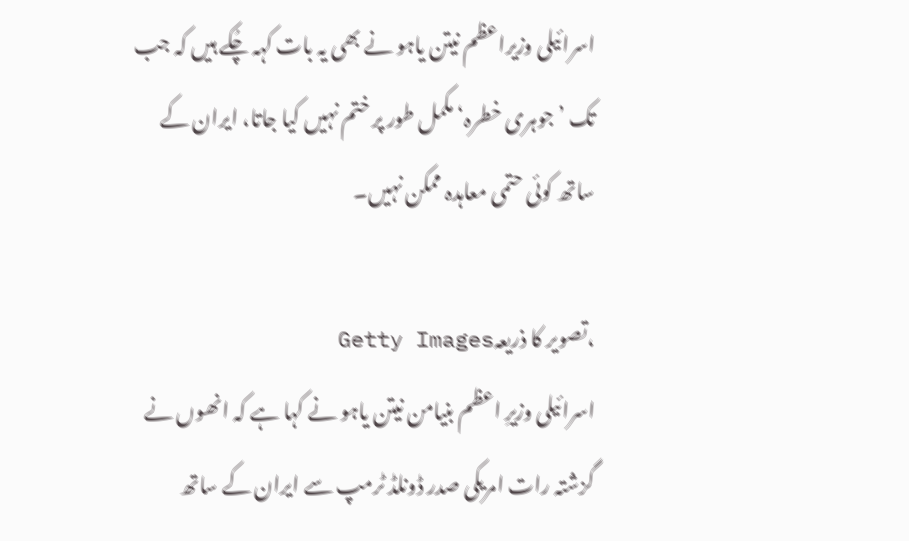اسرائیلی وزیراعظم نیتن یاہو نے بھی یہ بات کہہ چُکے ہیں کہ جب تک ’جوہری خطرہ‘ مکمل طور پر ختم نہیں کیا جاتا، ایران کے ساتھ کوئی حتمی معاہدہ ممکن نہیں۔

،تصویر کا ذریعہGetty Images
اسرائیلی وزیرِ اعظم بنیامن نیتن یاہو نے کہا ہے کہ انھوں نے گزشتہ رات امریکی صدر ڈونلڈ ٹرمپ سے ایران کے ساتھ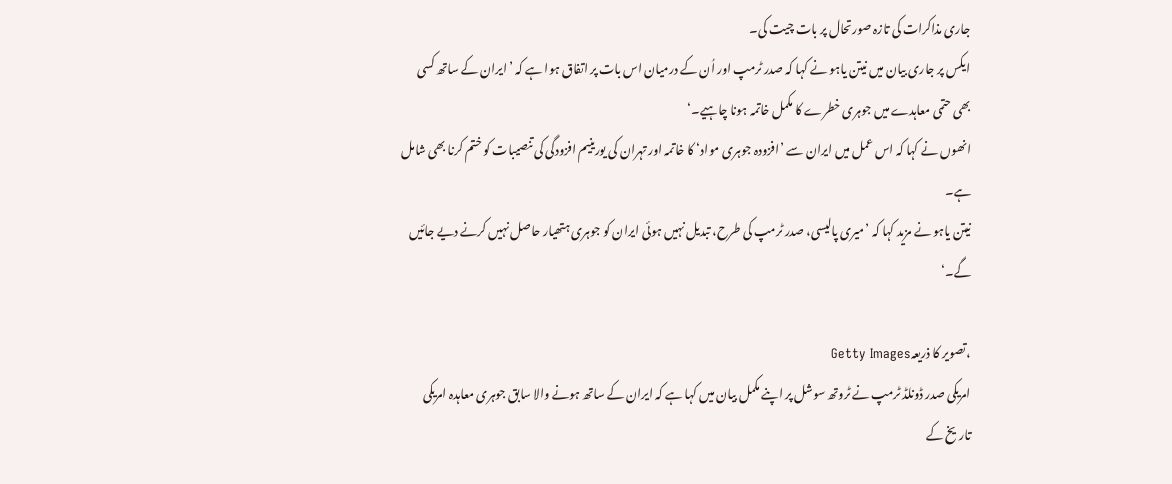جاری مذاکرات کی تازہ صورتحال پر بات چیت کی۔
ایکس پر جاری بیان میں نیتن یاہو نے کہا کہ صدر ٹرمپ اور اُن کے درمیان اس بات پر اتفاق ہوا ہے کہ ’ایران کے ساتھ کسی بھی حتمی معاہدے میں جوہری خطرے کا مکمل خاتمہ ہونا چاہیے۔‘
انھوں نے کہا کہ اس عمل میں ایران سے ’افزودہ جوہری مواد‘ کا خاتمہ اور تہران کی یورینیم افزودگی کی تنصیبات کو ختم کرنا بھی شامل ہے۔
نیتن یاہو نے مزید کہا کہ ’میری پالیسی، صدر ٹرمپ کی طرح، تبدیل نہیں ہوئی ایران کو جوہری ہتھیار حاصل نہیں کرنے دیے جائیں گے۔‘

،تصویر کا ذریعہGetty Images
امریکی صدر ڈونلڈ ٹرمپ نے ٹروتھ سوشل پر اپنے مکمل بیان میں کہا ہے کہ ایران کے ساتھ ہونے والا سابق جوہری معاہدہ امریکی تاریخ کے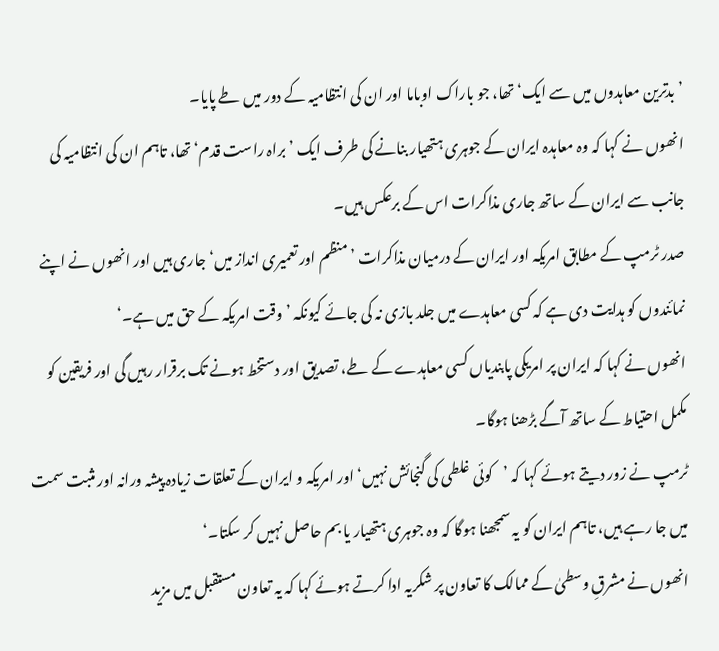’بدترین معاہدوں میں سے ایک‘ تھا، جو باراک اوباما اور ان کی انتظامیہ کے دور میں طے پایا۔
انھوں نے کہا کہ وہ معاہدہ ایران کے جوہری ہتھیار بنانے کی طرف ایک ’براہ راست قدم‘ تھا، تاہم ان کی انتظامیہ کی جانب سے ایران کے ساتھ جاری مذاکرات اس کے برعکس ہیں۔
صدر ٹرمپ کے مطابق امریکہ اور ایران کے درمیان مذاکرات ’منظم اور تعمیری انداز میں‘ جاری ہیں اور انھوں نے اپنے نمائندوں کو ہدایت دی ہے کہ کسی معاہدے میں جلد بازی نہ کی جائے کیونکہ ’وقت امریکہ کے حق میں ہے۔‘
انھوں نے کہا کہ ایران پر امریکی پابندیاں کسی معاہدے کے طے، تصدیق اور دستخط ہونے تک برقرار رہیں گی اور فریقین کو مکمل احتیاط کے ساتھ آگے بڑھنا ہوگا۔
ٹرمپ نے زور دیتے ہوئے کہا کہ ’کوئی غلطی کی گنجائش نہیں‘ اور امریکہ و ایران کے تعلقات زیادہ پیشہ ورانہ اور مثبت سمت میں جا رہے ہیں، تاہم ایران کو یہ سمجھنا ہوگا کہ وہ جوہری ہتھیار یا بم حاصل نہیں کر سکتا۔‘
انھوں نے مشرقِ وسطیٰ کے ممالک کا تعاون پر شکریہ ادا کرتے ہوئے کہا کہ یہ تعاون مستقبل میں مزید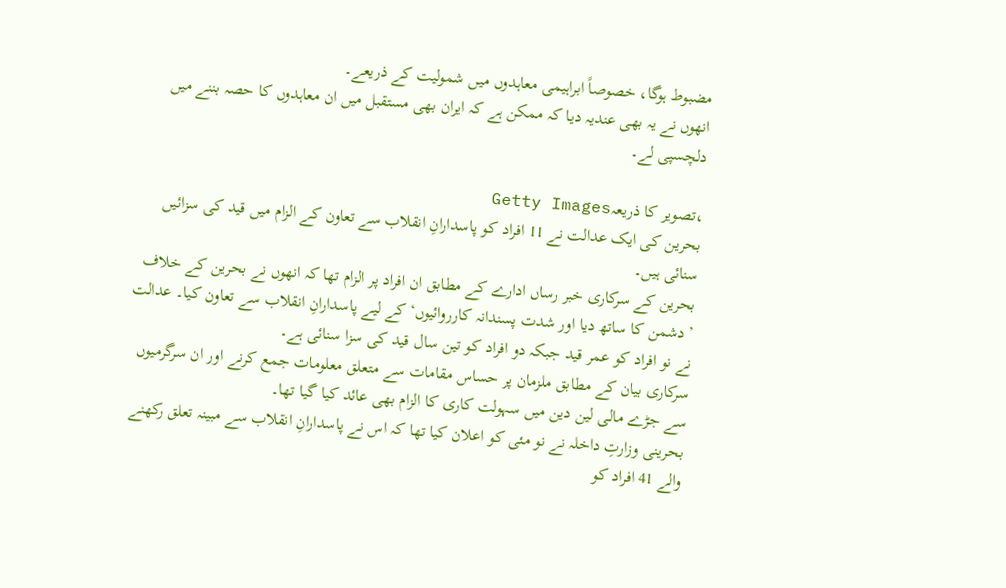مضبوط ہوگا، خصوصاً ابراہیمی معاہدوں میں شمولیت کے ذریعے۔
انھوں نے یہ بھی عندیہ دیا کہ ممکن ہے کہ ایران بھی مستقبل میں ان معاہدوں کا حصہ بننے میں دلچسپی لے۔

،تصویر کا ذریعہGetty Images
بحرین کی ایک عدالت نے 11 افراد کو پاسدارانِ انقلاب سے تعاون کے الزام میں قید کی سزائیں سنائی ہیں۔
بحرین کے سرکاری خبر رساں ادارے کے مطابق ان افراد پر الزام تھا کہ انھوں نے بحرین کے خلاف ’دشمن کا ساتھ دیا اور شدت پسندانہ کارروائیوں‘ کے لیے پاسدارانِ انقلاب سے تعاون کیا۔ عدالت نے نو افراد کو عمر قید جبکہ دو افراد کو تین سال قید کی سزا سنائی ہے۔
سرکاری بیان کے مطابق ملزمان پر حساس مقامات سے متعلق معلومات جمع کرنے اور ان سرگرمیوں سے جڑے مالی لین دین میں سہولت کاری کا الزام بھی عائد کیا گیا تھا۔
بحرینی وزارتِ داخلہ نے نو مئی کو اعلان کیا تھا کہ اس نے پاسدارانِ انقلاب سے مبینہ تعلق رکھنے والے 41 افراد کو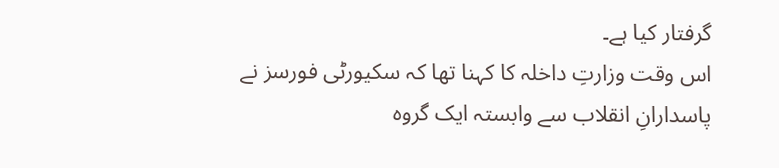گرفتار کیا ہے۔
اس وقت وزارتِ داخلہ کا کہنا تھا کہ سکیورٹی فورسز نے پاسدارانِ انقلاب سے وابستہ ایک گروہ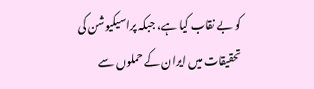کو بے نقاب کیا ہے، جبکہ پراسیکیوشن کی تحقیقات میں ایران کے حملوں سے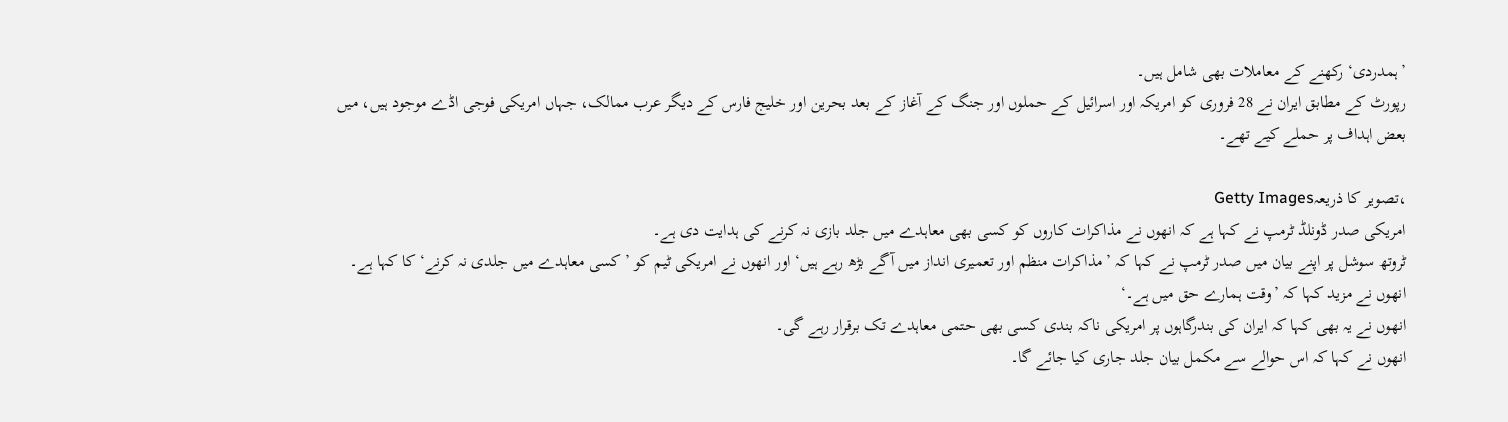’ہمدردی‘ رکھنے کے معاملات بھی شامل ہیں۔
رپورٹ کے مطابق ایران نے 28 فروری کو امریکہ اور اسرائیل کے حملوں اور جنگ کے آغاز کے بعد بحرین اور خلیج فارس کے دیگر عرب ممالک، جہاں امریکی فوجی اڈے موجود ہیں، میں بعض اہداف پر حملے کیے تھے۔

،تصویر کا ذریعہGetty Images
امریکی صدر ڈونلڈ ٹرمپ نے کہا ہے کہ انھوں نے مذاکرات کاروں کو کسی بھی معاہدے میں جلد بازی نہ کرنے کی ہدایت دی ہے۔
ٹروتھ سوشل پر اپنے بیان میں صدر ٹرمپ نے کہا کہ ’مذاکرات منظم اور تعمیری انداز میں آگے بڑھ رہے ہیں‘ اور انھوں نے امریکی ٹیم کو ’کسی معاہدے میں جلدی نہ کرنے‘ کا کہا ہے۔ انھوں نے مزید کہا کہ ’وقت ہمارے حق میں ہے۔‘
انھوں نے یہ بھی کہا کہ ایران کی بندرگاہوں پر امریکی ناکہ بندی کسی بھی حتمی معاہدے تک برقرار رہے گی۔
انھوں نے کہا کہ اس حوالے سے مکمل بیان جلد جاری کیا جائے گا۔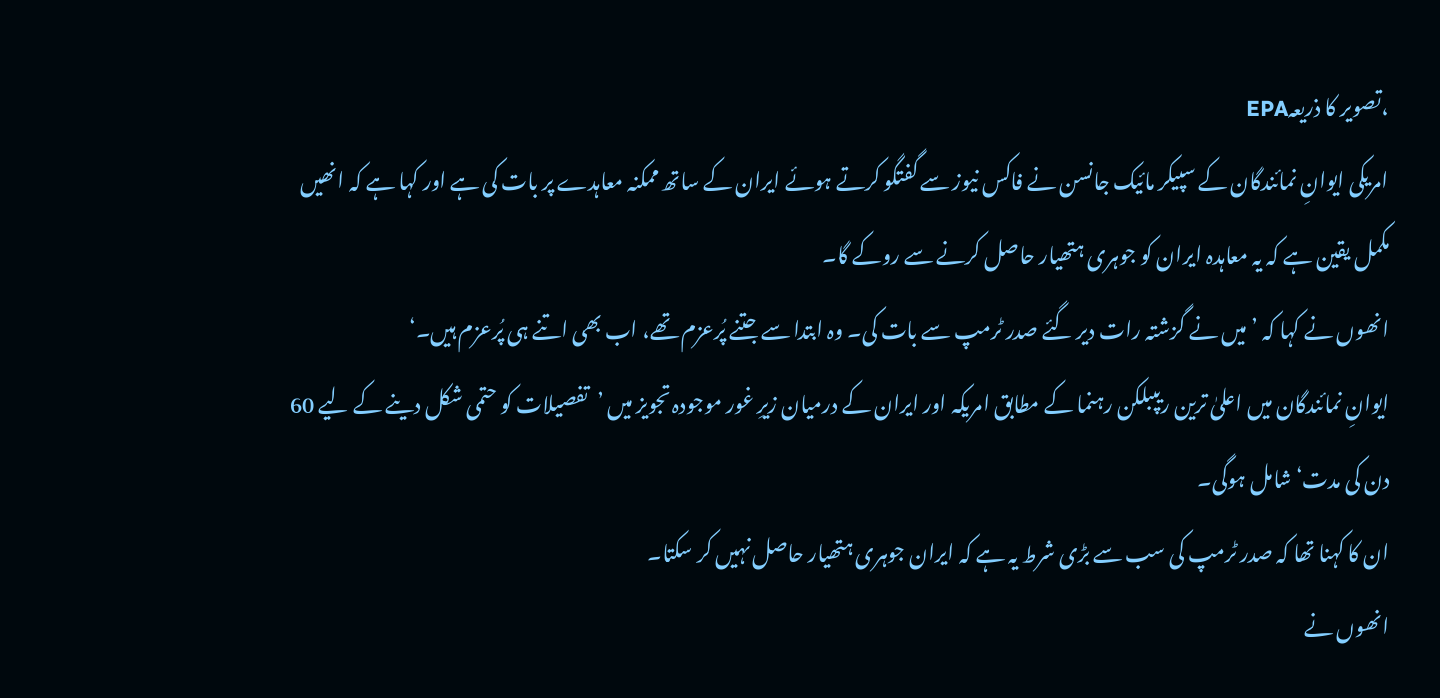،تصویر کا ذریعہEPA
امریکی ایوانِ نمائندگان کے سپیکر مائیک جانسن نے فاکس نیوز سے گفتگو کرتے ہوئے ایران کے ساتھ ممکنہ معاہدے پر بات کی ہے اور کہا ہے کہ انھیں مکمل یقین ہے کہ یہ معاہدہ ایران کو جوہری ہتھیار حاصل کرنے سے روکے گا۔
انھوں نے کہا کہ ’میں نے گزشتہ رات دیر گئے صدر ٹرمپ سے بات کی۔ وہ ابتدا سے جتنے پُرعزم تھے، اب بھی اتنے ہی پُرعزم ہیں۔‘
ایوانِ نمائندگان میں اعلیٰ ترین ریپبلکن رہنما کے مطابق امریکہ اور ایران کے درمیان زیرِ غور موجودہ تجویز میں ’تفصیلات کو حتمی شکل دینے کے لیے 60 دن کی مدت‘ شامل ہوگی۔
ان کا کہنا تھا کہ صدر ٹرمپ کی سب سے بڑی شرط یہ ہے کہ ایران جوہری ہتھیار حاصل نہیں کر سکتا۔
انھوں نے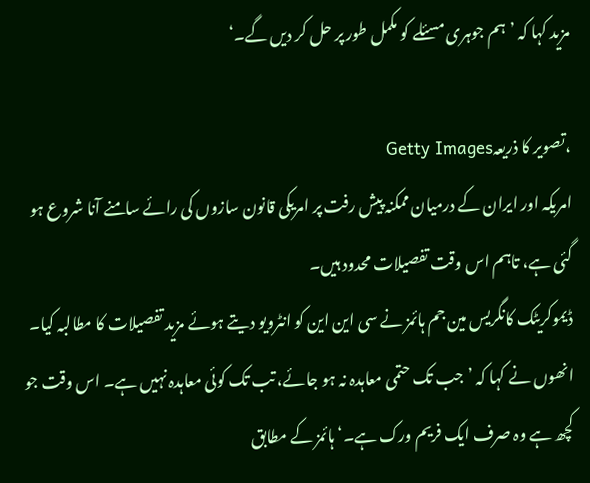مزید کہا کہ ’ہم جوہری مسئلے کو مکمل طور پر حل کر دیں گے۔‘

،تصویر کا ذریعہGetty Images
امریکہ اور ایران کے درمیان ممکنہ پیش رفت پر امریکی قانون سازوں کی رائے سامنے آنا شروع ہو گئی ہے، تاہم اس وقت تفصیلات محدود ہیں۔
ڈیموکریٹک کانگریس مین جم ہائمز نے سی این این کو انٹرویو دیتے ہوئے مزید تفصیلات کا مطالبہ کیا۔
انھوں نے کہا کہ ’جب تک حتمی معاہدہ نہ ہو جائے، تب تک کوئی معاہدہ نہیں ہے۔ اس وقت جو کچھ ہے وہ صرف ایک فریم ورک ہے۔‘ ہائمز کے مطابق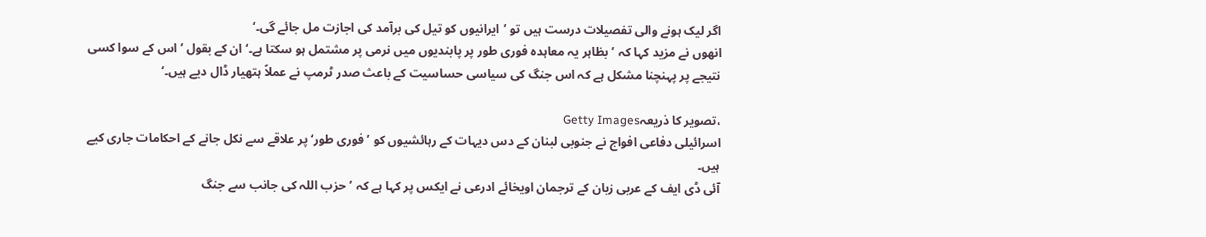اگر لیک ہونے والی تفصیلات درست ہیں تو ’ایرانیوں کو تیل کی برآمد کی اجازت مل جائے گی۔‘
انھوں نے مزید کہا کہ ’بظاہر یہ معاہدہ فوری طور پر پابندیوں میں نرمی پر مشتمل ہو سکتا ہے۔‘ ان کے بقول ’اس کے سوا کسی نتیجے پر پہنچنا مشکل ہے کہ اس جنگ کی سیاسی حساسیت کے باعث صدر ٹرمپ نے عملاً ہتھیار ڈال دیے ہیں۔‘

،تصویر کا ذریعہGetty Images
اسرائیلی دفاعی افواج نے جنوبی لبنان کے دس دیہات کے رہائشیوں کو ’فوری طور‘ پر علاقے سے نکل جانے کے احکامات جاری کیے ہیں۔
آئی ڈی ایف کے عربی زبان کے ترجمان اویخائے ادرعی نے ایکس پر کہا ہے کہ ’حزب اللہ کی جانب سے جنگ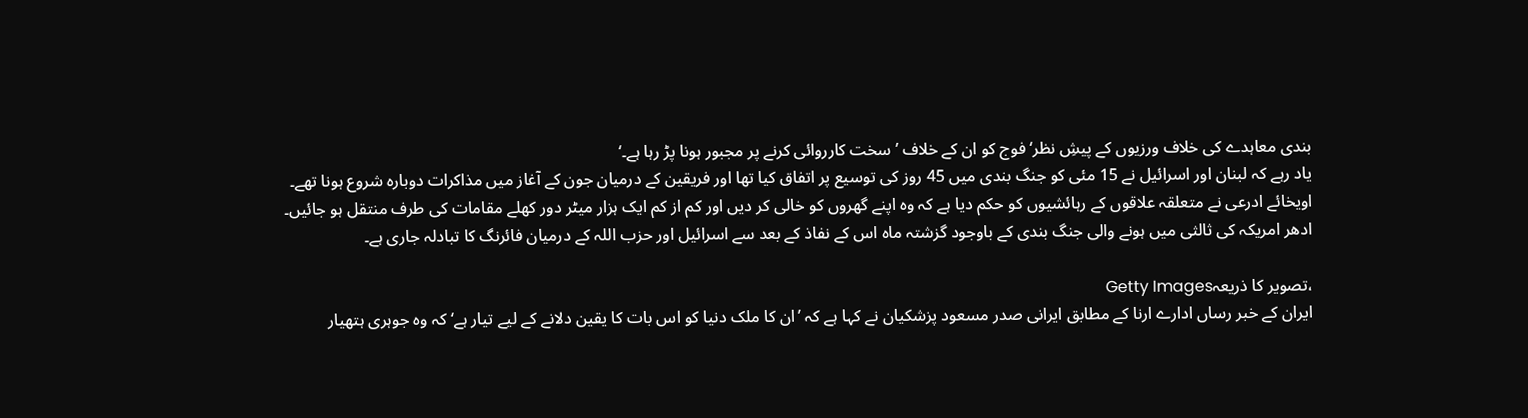بندی معاہدے کی خلاف ورزیوں کے پیشِ نظر‘ فوج کو ان کے خلاف ’سخت کارروائی کرنے پر مجبور ہونا پڑ رہا ہے۔‘
یاد رہے کہ لبنان اور اسرائیل نے 15 مئی کو جنگ بندی میں 45 روز کی توسیع پر اتفاق کیا تھا اور فریقین کے درمیان جون کے آغاز میں مذاکرات دوبارہ شروع ہونا تھے۔
اویخائے ادرعی نے متعلقہ علاقوں کے رہائشیوں کو حکم دیا ہے کہ وہ اپنے گھروں کو خالی کر دیں اور کم از کم ایک ہزار میٹر دور کھلے مقامات کی طرف منتقل ہو جائیں۔
ادھر امریکہ کی ثالثی میں ہونے والی جنگ بندی کے باوجود گزشتہ ماہ اس کے نفاذ کے بعد سے اسرائیل اور حزب اللہ کے درمیان فائرنگ کا تبادلہ جاری ہے۔

،تصویر کا ذریعہGetty Images
ایران کے خبر رساں ادارے ارنا کے مطابق ایرانی صدر مسعود پزشکیان نے کہا ہے کہ ’ان کا ملک دنیا کو اس بات کا یقین دلانے کے لیے تیار ہے‘ کہ وہ جوہری ہتھیار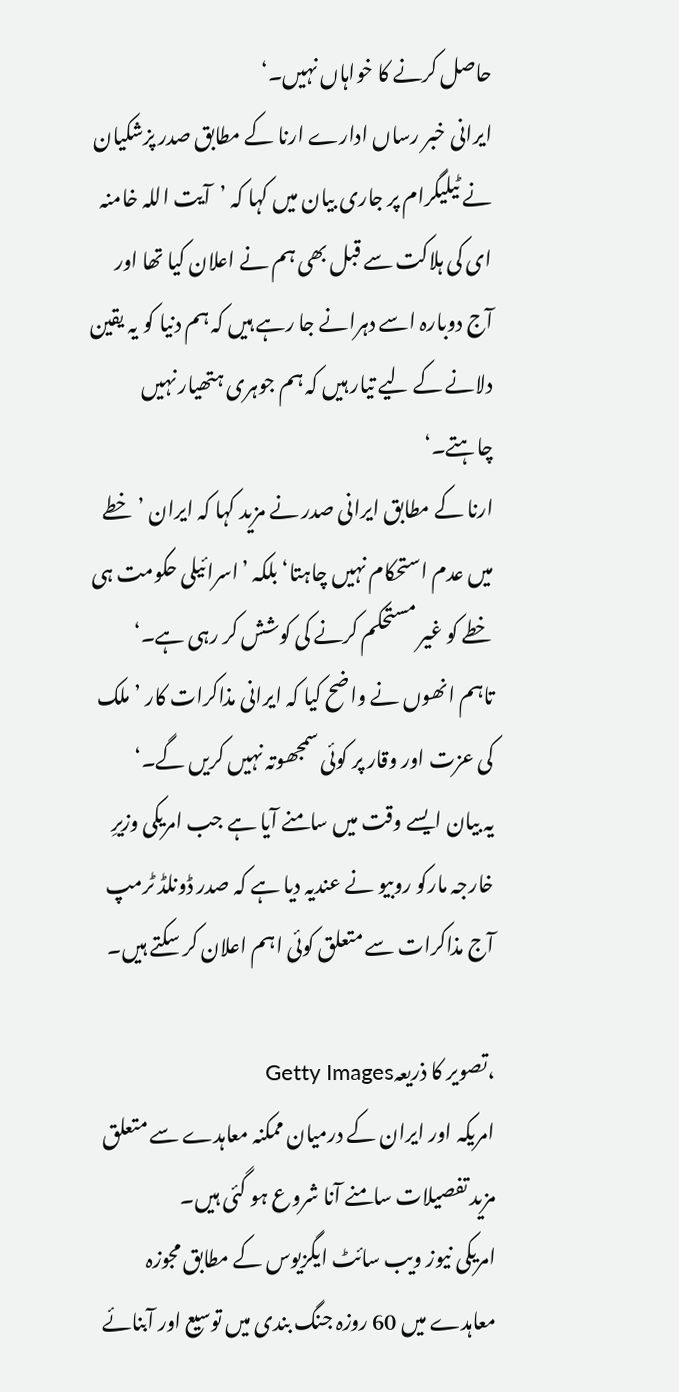حاصل کرنے کا خواہاں نہیں۔‘
ایرانی خبر رساں ادارے ارنا کے مطابق صدر پزشکیان نے ٹیلیگرام پر جاری بیان میں کہا کہ ’آیت اللہ خامنہ ای کی ہلاکت سے قبل بھی ہم نے اعلان کیا تھا اور آج دوبارہ اسے دہرانے جا رہے ہیں کہ ہم دنیا کو یہ یقین دلانے کے لیے تیار ہیں کہ ہم جوہری ہتھیار نہیں چاہتے۔‘
ارنا کے مطابق ایرانی صدر نے مزید کہا کہ ایران ’خطے میں عدم استحکام نہیں چاہتا‘ بلکہ ’اسرائیلی حکومت ہی خطے کو غیر مستحکم کرنے کی کوشش کر رہی ہے۔‘
تاہم انھوں نے واضح کیا کہ ایرانی مذاکرات کار ’ملک کی عزت اور وقار پر کوئی سمجھوتہ نہیں کریں گے۔‘
یہ بیان ایسے وقت میں سامنے آیا ہے جب امریکی وزیرِ خارجہ مارکو روبیو نے عندیہ دیا ہے کہ صدر ڈونلڈ ٹرمپ آج مذاکرات سے متعلق کوئی اہم اعلان کر سکتے ہیں۔

،تصویر کا ذریعہGetty Images
امریکہ اور ایران کے درمیان ممکنہ معاہدے سے متعلق مزید تفصیلات سامنے آنا شروع ہو گئی ہیں۔
امریکی نیوز ویب سائٹ ایگزیوس کے مطابق مجوزہ معاہدے میں 60 روزہ جنگ بندی میں توسیع اور آبنائے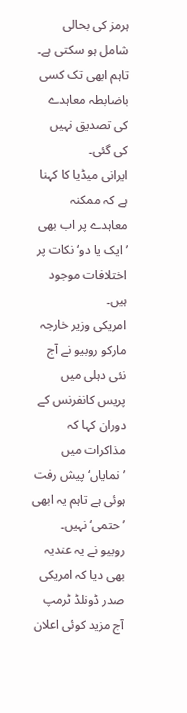ہرمز کی بحالی شامل ہو سکتی ہے۔
تاہم ابھی تک کسی باضابطہ معاہدے کی تصدیق نہیں کی گئی۔
ایرانی میڈیا کا کہنا ہے کہ ممکنہ معاہدے پر اب بھی ’ایک یا دو‘ نکات پر اختلافات موجود ہیں۔
امریکی وزیر خارجہ مارکو روبیو نے آج نئی دہلی میں پریس کانفرنس کے دوران کہا کہ مذاکرات میں ’نمایاں‘ پیش رفت ہوئی ہے تاہم یہ ابھی ’حتمی‘ نہیں۔
روبیو نے یہ عندیہ بھی دیا کہ امریکی صدر ڈونلڈ ٹرمپ آج مزید کوئی اعلان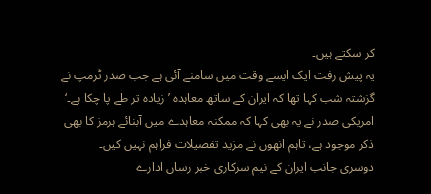کر سکتے ہیں۔
یہ پیش رفت ایک ایسے وقت میں سامنے آئی ہے جب صدر ٹرمپ نے گزشتہ شب کہا تھا کہ ایران کے ساتھ معاہدہ ’زیادہ تر طے پا چکا ہے۔‘
امریکی صدر نے یہ بھی کہا کہ ممکنہ معاہدے میں آبنائے ہرمز کا بھی ذکر موجود ہے، تاہم انھوں نے مزید تفصیلات فراہم نہیں کیں۔
دوسری جانب ایران کے نیم سرکاری خبر رساں ادارے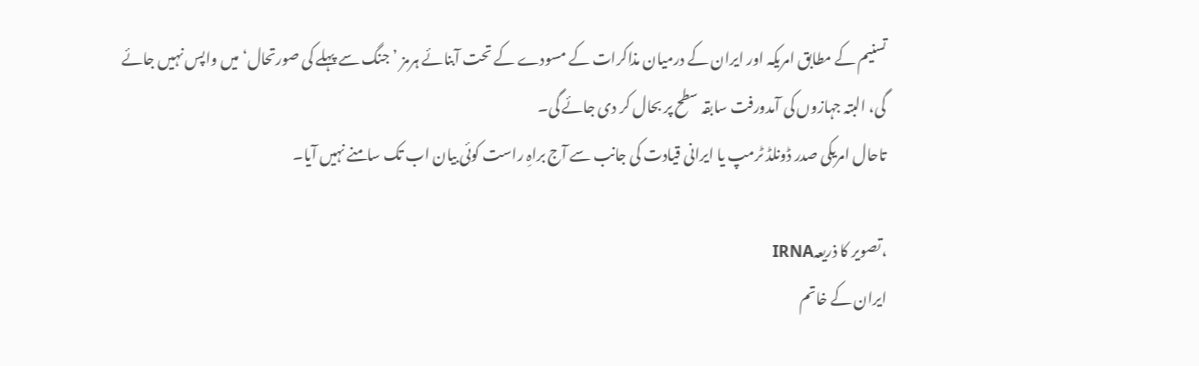تسنیم کے مطابق امریکہ اور ایران کے درمیان مذاکرات کے مسودے کے تحت آبنائے ہرمز ’جنگ سے پہلے کی صورتحال‘ میں واپس نہیں جائے گی، البتہ جہازوں کی آمدورفت سابقہ سطح پر بحال کر دی جائے گی۔
تاحال امریکی صدر ڈونلڈ ٹرمپ یا ایرانی قیادت کی جانب سے آج براہِ راست کوئی بیان اب تک سامنے نہیں آیا۔

،تصویر کا ذریعہIRNA
ایران کے خاتم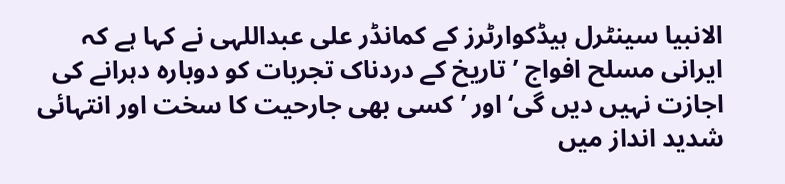الانبیا سینٹرل ہیڈکوارٹرز کے کمانڈر علی عبداللہی نے کہا ہے کہ ایرانی مسلح افواج ’تاریخ کے دردناک تجربات کو دوبارہ دہرانے کی اجازت نہیں دیں گی‘ اور ’کسی بھی جارحیت کا سخت اور انتہائی شدید انداز میں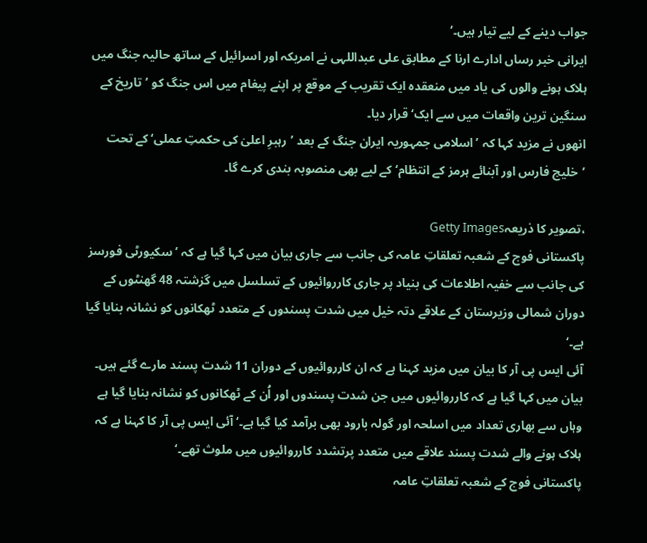جواب دینے کے لیے تیار ہیں۔‘
ایرانی خبر رساں ادارے ارنا کے مطابق علی عبداللہی نے امریکہ اور اسرائیل کے ساتھ حالیہ جنگ میں ہلاک ہونے والوں کی یاد میں منعقدہ ایک تقریب کے موقع پر اپنے پیغام میں اس جنگ کو ’تاریخ کے سنگین ترین واقعات میں سے ایک‘ قرار دیا۔
انھوں نے مزید کہا کہ ’اسلامی جمہوریہ ایران جنگ کے بعد ’رہبرِ اعلیٰ کی حکمتِ عملی‘ کے تحت ’خلیج فارس اور آبنائے ہرمز کے انتظام‘ کے لیے بھی منصوبہ بندی کرے گا۔

،تصویر کا ذریعہGetty Images
پاکستانی فوج کے شعبہ تعلقاتِ عامہ کی جانب سے جاری بیان میں کہا گیا ہے کہ ’سکیورٹی فورسز کی جانب سے خفیہ اطلاعات کی بنیاد پر جاری کارروائیوں کے تسلسل میں گزشتہ 48 گھنٹوں کے دوران شمالی وزیرستان کے علاقے دتہ خیل میں شدت پسندوں کے متعدد ٹھکانوں کو نشانہ بنایا گیا ہے۔‘
آئی ایس پی آر کا بیان میں مزید کہنا ہے کہ ان کارروائیوں کے دوران 11 شدت پسند مارے گئے ہیں۔
بیان میں کہا گیا ہے کہ کارروائیوں میں جن شدت پسندوں اور اُن کے ٹھکانوں کو نشانہ بنایا گیا ہے وہاں سے بھاری تعداد میں اسلحہ اور گولہ بارود بھی برآمد کیا گیا ہے۔‘ آئی ایس پی آر کا کہنا ہے کہ ہلاک ہونے والے شدت پسند علاقے میں متعدد پرتشدد کارروائیوں میں ملوث تھے۔‘
پاکستانی فوج کے شعبہ تعلقاتِ عامہ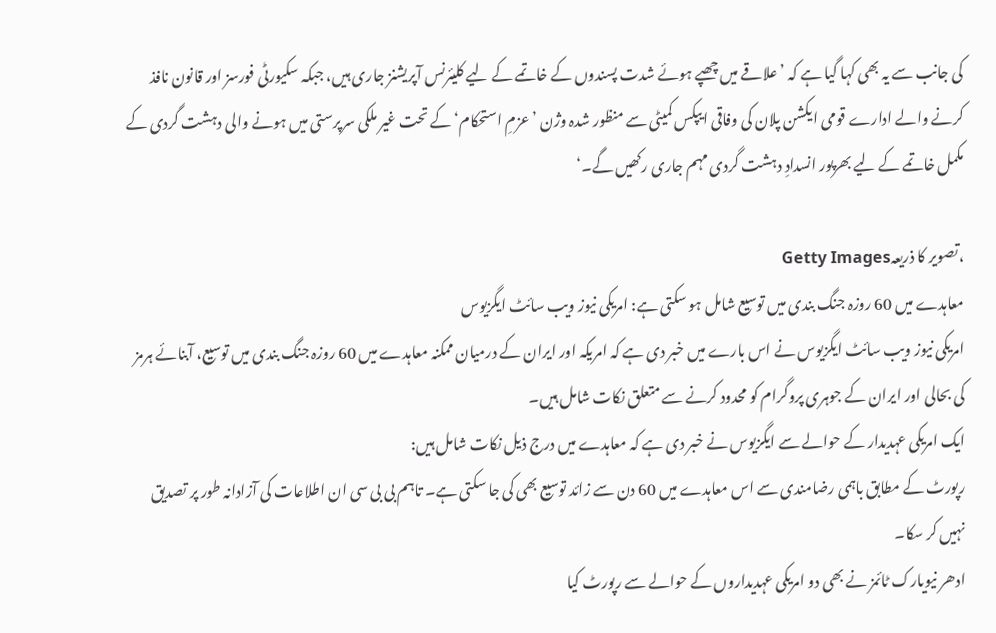کی جانب سے یہ بھی کہا گیا ہے کہ ’علاقے میں چھپے ہوئے شدت پسندوں کے خاتمے کے لیے کلیئرنس آپریشنز جاری ہیں، جبکہ سکیورٹی فورسز اور قانون نافذ کرنے والے ادارے قومی ایکشن پلان کی وفاقی ایپکس کمیٹی سے منظور شدہ وژن ’عزمِ استحکام‘ کے تحت غیر ملکی سرپرستی میں ہونے والی دہشت گردی کے مکمل خاتمے کے لیے بھرپور انسدادِ دہشت گردی مہم جاری رکھیں گے۔‘

،تصویر کا ذریعہGetty Images
معاہدے میں 60 روزہ جنگ بندی میں توسیع شامل ہو سکتی ہے: امریکی نیوز ویب سائٹ ایگزیوس
امریکی نیوز ویب سائٹ ایگزیوس نے اس بارے میں خبر دی ہے کہ امریکہ اور ایران کے درمیان ممکنہ معاہدے میں 60 روزہ جنگ بندی میں توسیع، آبنائے ہرمز کی بحالی اور ایران کے جوہری پروگرام کو محدود کرنے سے متعلق نکات شامل ہیں۔
ایک امریکی عہدیدار کے حوالے سے ایگزیوس نے خبر دی ہے کہ معاہدے میں درج ذیل نکات شامل ہیں:
رپورٹ کے مطابق باہمی رضامندی سے اس معاہدے میں 60 دن سے زائد توسیع بھی کی جا سکتی ہے۔ تاہم بی بی سی ان اطلاعات کی آزادانہ طور پر تصدیق نہیں کر سکا۔
ادھر نیویارک ٹائمز نے بھی دو امریکی عہدیداروں کے حوالے سے رپورٹ کیا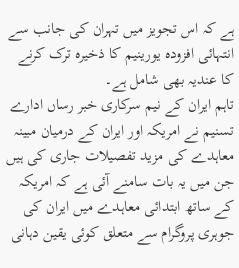ہے کہ اس تجویز میں تہران کی جانب سے انتہائی افزودہ یورینیم کا ذخیرہ ترک کرنے کا عندیہ بھی شامل ہے۔
تاہم ایران کے نیم سرکاری خبر رساں ادارے تسنیم نے امریکہ اور ایران کے درمیان مبینہ معاہدے کی مزید تفصیلات جاری کی ہیں جن میں یہ بات سامنے آئی ہے کہ امریکہ کے ساتھ ابتدائی معاہدے میں ایران کی جوہری پروگرام سے متعلق کوئی یقین دہانی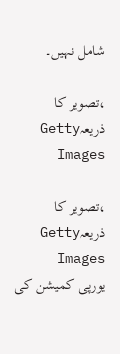شامل نہیں۔

،تصویر کا ذریعہGetty Images

،تصویر کا ذریعہGetty Images
یورپی کمیشن کی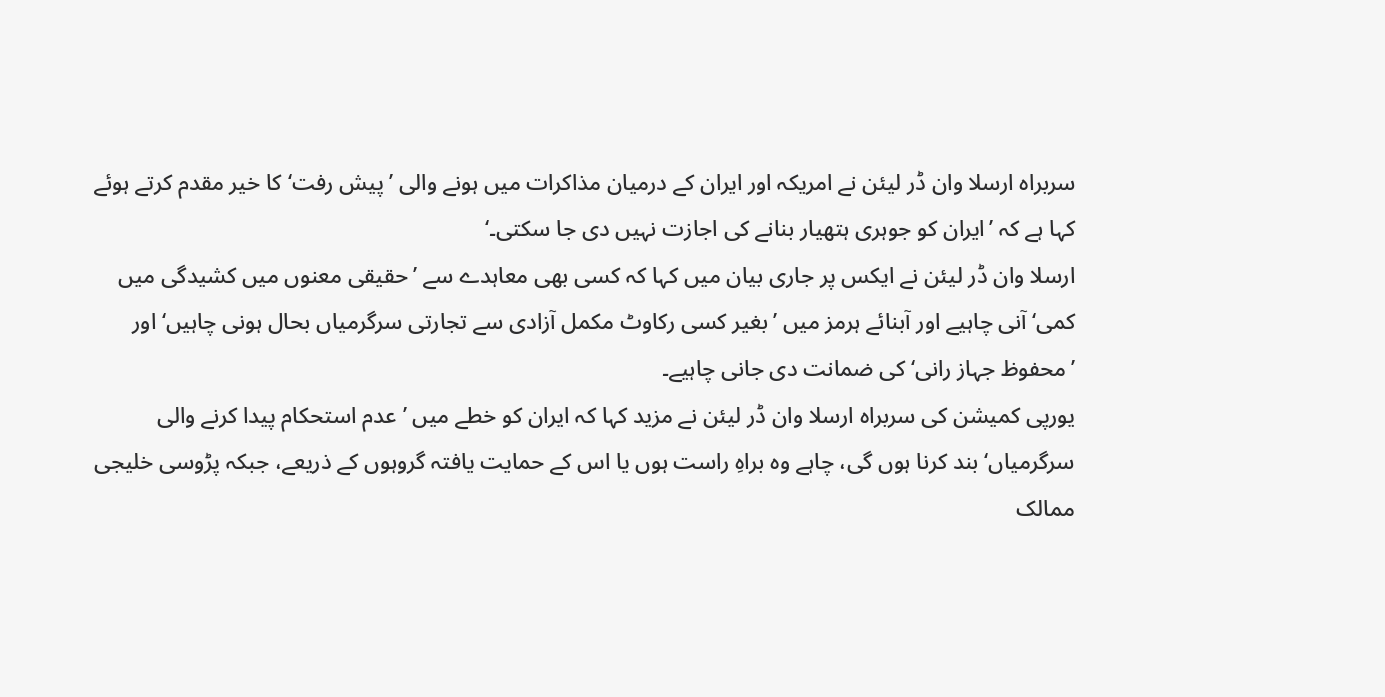سربراہ ارسلا وان ڈر لیئن نے امریکہ اور ایران کے درمیان مذاکرات میں ہونے والی ’پیش رفت‘ کا خیر مقدم کرتے ہوئے کہا ہے کہ ’ایران کو جوہری ہتھیار بنانے کی اجازت نہیں دی جا سکتی۔‘
ارسلا وان ڈر لیئن نے ایکس پر جاری بیان میں کہا کہ کسی بھی معاہدے سے ’حقیقی معنوں میں کشیدگی میں کمی‘ آنی چاہیے اور آبنائے ہرمز میں ’بغیر کسی رکاوٹ مکمل آزادی سے تجارتی سرگرمیاں بحال ہونی چاہیں‘ اور ’محفوظ جہاز رانی‘ کی ضمانت دی جانی چاہیے۔
یورپی کمیشن کی سربراہ ارسلا وان ڈر لیئن نے مزید کہا کہ ایران کو خطے میں ’عدم استحکام پیدا کرنے والی سرگرمیاں‘ بند کرنا ہوں گی، چاہے وہ براہِ راست ہوں یا اس کے حمایت یافتہ گروہوں کے ذریعے، جبکہ پڑوسی خلیجی ممالک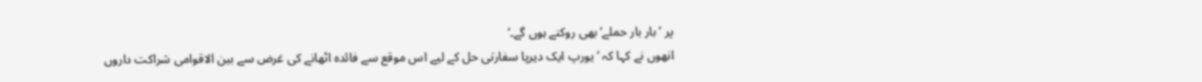پر ’بار بار حملے‘ بھی روکنے ہوں گے۔‘
انھوں نے کہا کہ ’یورپ ایک دیرپا سفارتی حل کے لیے اس موقع سے فائدہ اٹھانے کی غرض سے بین الاقوامی شراکت داروں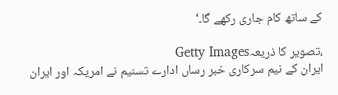کے ساتھ کام جاری رکھے گا۔‘

،تصویر کا ذریعہGetty Images
ایران کے نیم سرکاری خبر رساں ادارے تسنیم نے امریکہ اور ایران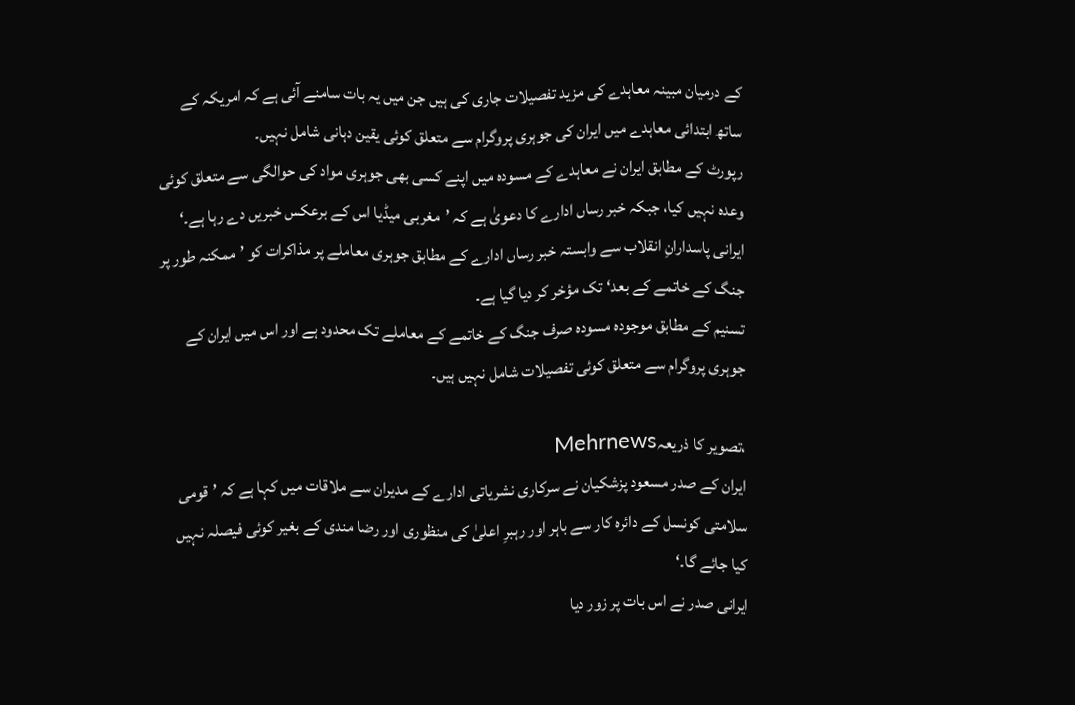کے درمیان مبینہ معاہدے کی مزید تفصیلات جاری کی ہیں جن میں یہ بات سامنے آئی ہے کہ امریکہ کے ساتھ ابتدائی معاہدے میں ایران کی جوہری پروگرام سے متعلق کوئی یقین دہانی شامل نہیں۔
رپورٹ کے مطابق ایران نے معاہدے کے مسودہ میں اپنے کسی بھی جوہری مواد کی حوالگی سے متعلق کوئی وعدہ نہیں کیا، جبکہ خبر رساں ادارے کا دعویٰ ہے کہ ’مغربی میڈیا اس کے برعکس خبریں دے رہا ہے۔‘
ایرانی پاسدارانِ انقلاب سے وابستہ خبر رساں ادارے کے مطابق جوہری معاملے پر مذاکرات کو ’ممکنہ طور پر جنگ کے خاتمے کے بعد‘ تک مؤخر کر دیا گیا ہے۔
تسنیم کے مطابق موجودہ مسودہ صرف جنگ کے خاتمے کے معاملے تک محدود ہے اور اس میں ایران کے جوہری پروگرام سے متعلق کوئی تفصیلات شامل نہیں ہیں۔

،تصویر کا ذریعہMehrnews
ایران کے صدر مسعود پزشکیان نے سرکاری نشریاتی ادارے کے مدیران سے ملاقات میں کہا ہے کہ ’قومی سلامتی کونسل کے دائرہ کار سے باہر اور رہبرِ اعلیٰ کی منظوری اور رضا مندی کے بغیر کوئی فیصلہ نہیں کیا جائے گا۔‘
ایرانی صدر نے اس بات پر زور دیا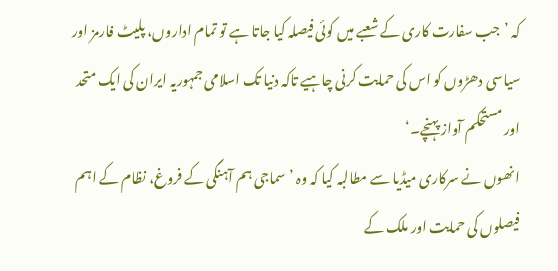کہ ’جب سفارت کاری کے شعبے میں کوئی فیصلہ کیا جاتا ہے تو تمام اداروں، پلیٹ فارمز اور سیاسی دھڑوں کو اس کی حمایت کرنی چاہیے تاکہ دنیا تک اسلامی جمہوریہ ایران کی ایک متحد اور مستحکم آواز پہنچے۔‘
انھوں نے سرکاری میڈیا سے مطالبہ کیا کہ وہ ’سماجی ہم آہنگی کے فروغ، نظام کے اہم فیصلوں کی حمایت اور ملک کے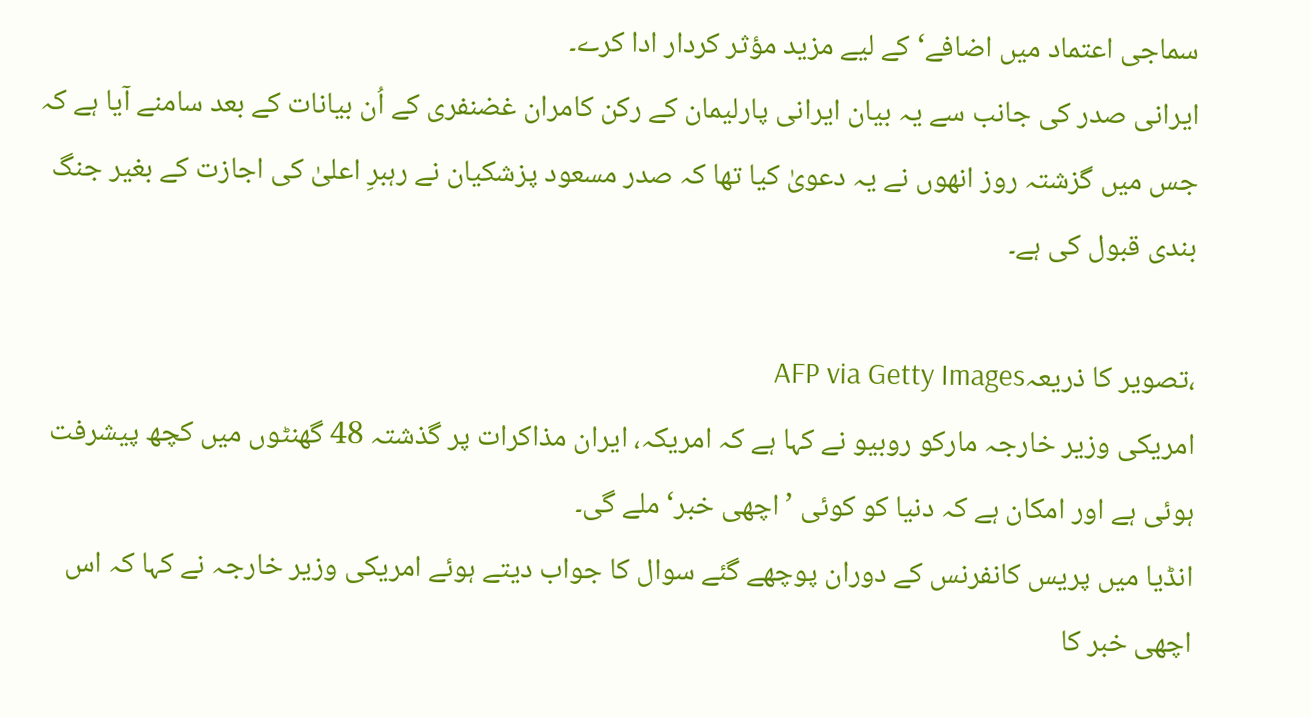سماجی اعتماد میں اضافے‘ کے لیے مزید مؤثر کردار ادا کرے۔
ایرانی صدر کی جانب سے یہ بیان ایرانی پارلیمان کے رکن کامران غضنفری کے اُن بیانات کے بعد سامنے آیا ہے کہ جس میں گزشتہ روز انھوں نے یہ دعویٰ کیا تھا کہ صدر مسعود پزشکیان نے رہبرِ اعلیٰ کی اجازت کے بغیر جنگ بندی قبول کی ہے۔

،تصویر کا ذریعہAFP via Getty Images
امریکی وزیر خارجہ مارکو روبیو نے کہا ہے کہ امریکہ، ایران مذاکرات پر گذشتہ 48 گھنٹوں میں کچھ پیشرفت ہوئی ہے اور امکان ہے کہ دنیا کو کوئی ’اچھی خبر‘ ملے گی۔
انڈیا میں پریس کانفرنس کے دوران پوچھے گئے سوال کا جواب دیتے ہوئے امریکی وزیر خارجہ نے کہا کہ اس اچھی خبر کا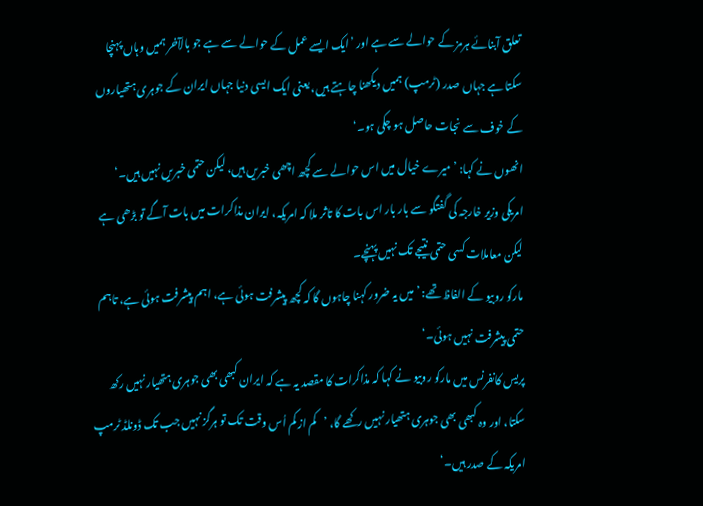تعلق آبنائے ہرمز کے حوالے سے ہے اور ’ایک ایسے عمل کے حوالے سے ہے جو بالآخر ہمیں وہاں پہنچا سکتا ہے جہاں صدر (ٹرمپ) ہمیں دیکھنا چاہتے ہیں، یعنی ایک ایسی دنیا جہاں ایران کے جوہری ہتھیاروں کے خوف سے نجات حاصل ہو چکی ہو۔‘
انھوں نے کہا: ’میرے خیال میں اس حوالے سے کچھ اچھی خبریں ہیں، لیکن حتمی خبریں نہیں ہیں۔‘
امریکی وزیر خارجہ کی گفتگو سے بار بار اس بات کا تاثر ملا کہ امریکہ، ایران مذاکرات میں بات آگے تو بڑھی ہے لیکن معاملات کسی حتمی نتیجے تک نہیں پہنچے۔
مارکو روبیو کے الفاظ تھے: ’میں یہ ضرور کہنا چاہوں گا کہ کچھ پیشرفت ہوئی ہے، اہم پیشرفت ہوئی ہے، تاہم حتمی پیشرفت نہیں ہوئی۔‘
پریس کانفرنس میں مارکو روبیو نے کہا کہ مذاکرات کا مقصد یہ ہے کہ ایران کبھی بھی جوہری ہتھیار نہیں رکھ سکتا، اور وہ کبھی بھی جوہری ہتھیار نہیں رکھے گا، ’کم از کم اُس وقت تک تو ہرگز نہیں جب تک ڈونلڈ ٹرمپ امریکہ کے صدر ہیں۔‘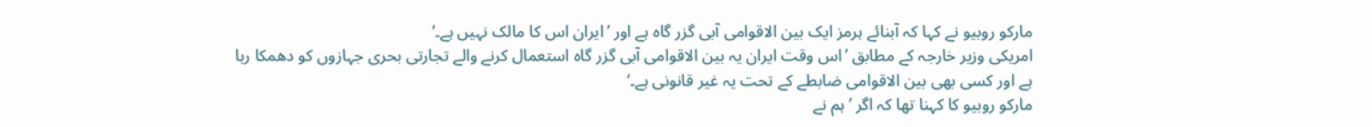مارکو روبیو نے کہا کہ آبنائے ہرمز ایک بین الاقوامی آبی گزر گاہ ہے اور ’ایران اس کا مالک نہیں ہے۔‘
امریکی وزیر خارجہ کے مطابق ’اس وقت ایران یہ بین الاقوامی آبی گزر گاہ استعمال کرنے والے تجارتی بحری جہازوں کو دھمکا رہا ہے اور کسی بھی بین الاقوامی ضابطے کے تحت یہ غیر قانونی ہے۔‘
مارکو روبیو کا کہنا تھا کہ اگر ’ہم نے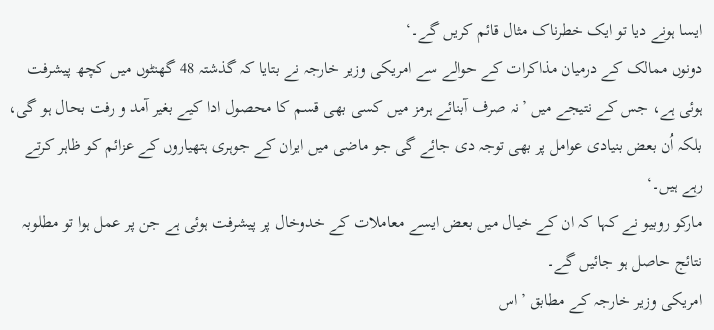ایسا ہونے دیا تو ایک خطرناک مثال قائم کریں گے۔‘
دونوں ممالک کے درمیان مذاکرات کے حوالے سے امریکی وزیر خارجہ نے بتایا کہ گذشتہ 48 گھنٹوں میں کچھ پیشرفت ہوئی ہے، جس کے نتیجے میں ’نہ صرف آبنائے ہرمز میں کسی بھی قسم کا محصول ادا کیے بغیر آمد و رفت بحال ہو گی، بلکہ اُن بعض بنیادی عوامل پر بھی توجہ دی جائے گی جو ماضی میں ایران کے جوہری ہتھیاروں کے عزائم کو ظاہر کرتے رہے ہیں۔‘
مارکو روبیو نے کہا کہ ان کے خیال میں بعض ایسے معاملات کے خدوخال پر پیشرفت ہوئی ہے جن پر عمل ہوا تو مطلوبہ نتائج حاصل ہو جائیں گے۔
امریکی وزیر خارجہ کے مطابق ’اس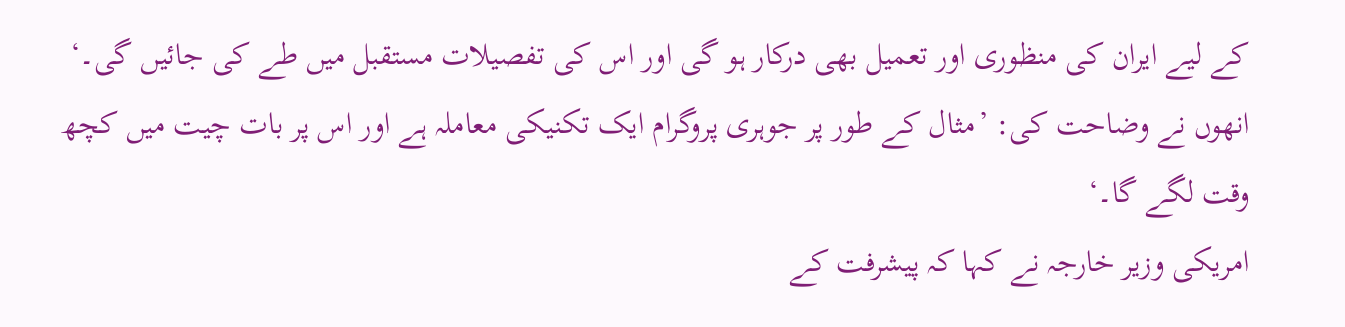کے لیے ایران کی منظوری اور تعمیل بھی درکار ہو گی اور اس کی تفصیلات مستقبل میں طے کی جائیں گی۔‘
انھوں نے وضاحت کی: ’مثال کے طور پر جوہری پروگرام ایک تکنیکی معاملہ ہے اور اس پر بات چیت میں کچھ وقت لگے گا۔‘
امریکی وزیر خارجہ نے کہا کہ پیشرفت کے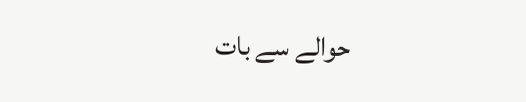حوالے سے بات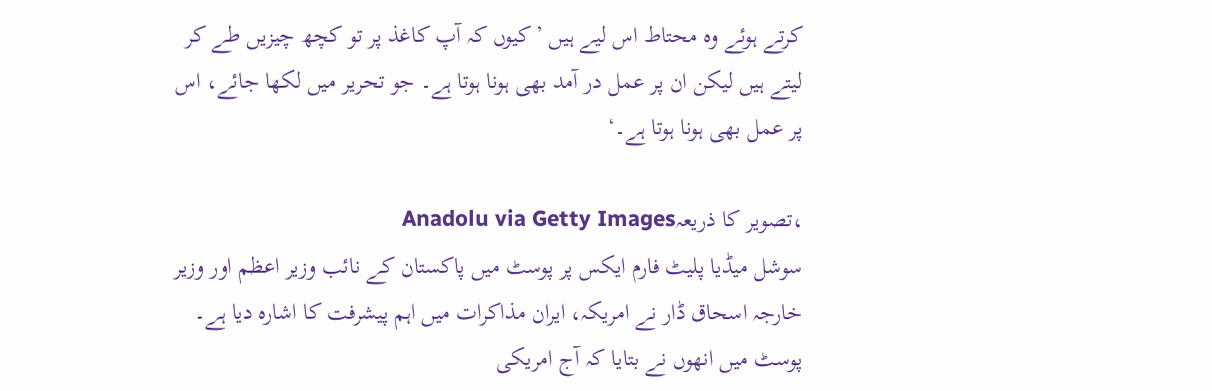کرتے ہوئے وہ محتاط اس لیے ہیں ’کیوں کہ آپ کاغذ پر تو کچھ چیزیں طے کر لیتے ہیں لیکن ان پر عمل در آمد بھی ہونا ہوتا ہے۔ جو تحریر میں لکھا جائے، اس پر عمل بھی ہونا ہوتا ہے۔‘

،تصویر کا ذریعہAnadolu via Getty Images
سوشل میڈیا پلیٹ فارم ایکس پر پوسٹ میں پاکستان کے نائب وزیر اعظم اور وزیر خارجہ اسحاق ڈار نے امریکہ، ایران مذاکرات میں اہم پیشرفت کا اشارہ دیا ہے۔
پوسٹ میں انھوں نے بتایا کہ آج امریکی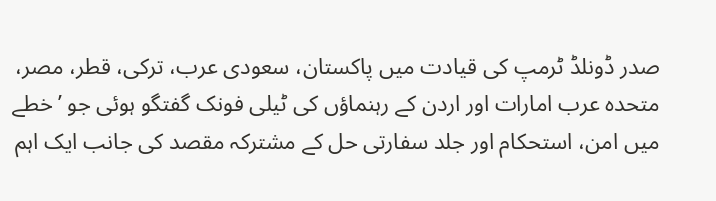صدر ڈونلڈ ٹرمپ کی قیادت میں پاکستان، سعودی عرب، ترکی، قطر، مصر، متحدہ عرب امارات اور اردن کے رہنماؤں کی ٹیلی فونک گفتگو ہوئی جو ’خطے میں امن، استحکام اور جلد سفارتی حل کے مشترکہ مقصد کی جانب ایک اہم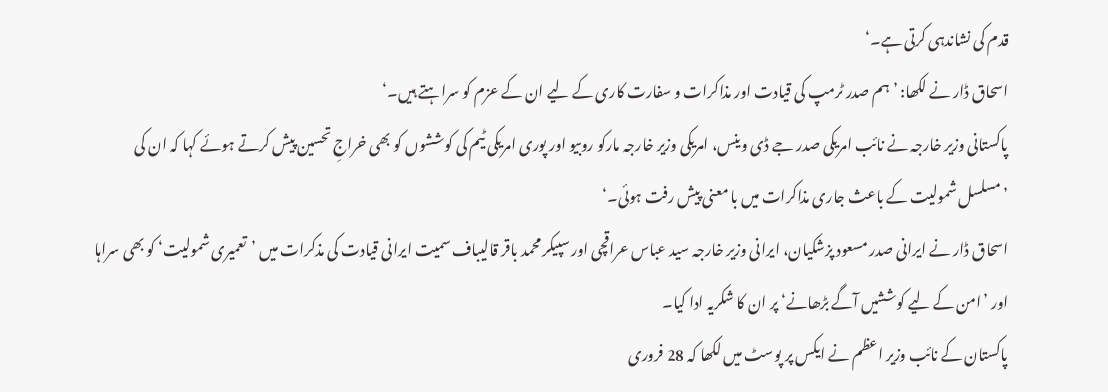قدم کی نشاندہی کرتی ہے۔‘
اسحاق ڈار نے لکھا: ’ہم صدر ٹرمپ کی قیادت اور مذاکرات و سفارت کاری کے لیے ان کے عزم کو سراہتے ہیں۔‘
پاکستانی وزیر خارجہ نے نائب امریکی صدر جے ڈی وینس، امریکی وزیر خارجہ مارکو روبیو اور پوری امریکی ٹیم کی کوششوں کو بھی خراجِ تحسین پیش کرتے ہوئے کہا کہ ان کی ’مسلسل شمولیت کے باعث جاری مذاکرات میں با معنی پیش رفت ہوئی۔‘
اسحاق ڈار نے ایرانی صدر مسعود پزشکیان، ایرانی وزیر خارجہ سید عباس عراقچی اور سپیکر محمد باقر قالیباف سمیت ایرانی قیادت کی مذکرات میں ’تعمیری شمولیت‘ کو بھی سراہا اور ’امن کے لیے کوششیں آگے بڑھانے‘ پر ان کا شکریہ ادا کیا۔
پاکستان کے نائب وزیر اعظم نے ایکس پر پوسٹ میں لکھا کہ 28 فروری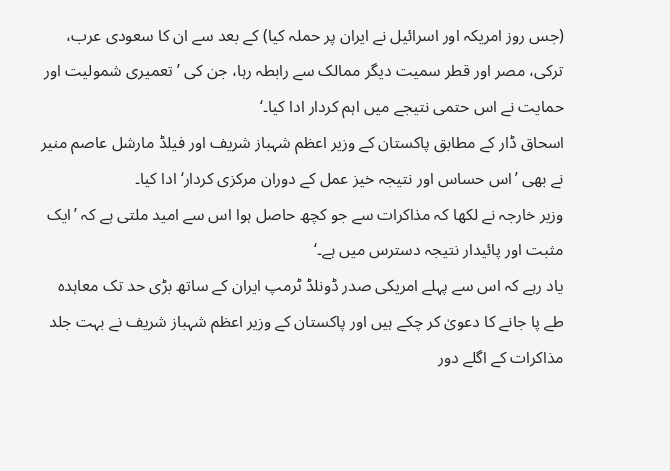(جس روز امریکہ اور اسرائیل نے ایران پر حملہ کیا) کے بعد سے ان کا سعودی عرب، ترکی، مصر اور قطر سمیت دیگر ممالک سے رابطہ رہا، جن کی ’تعمیری شمولیت اور حمایت نے اس حتمی نتیجے میں اہم کردار ادا کیا۔‘
اسحاق ڈار کے مطابق پاکستان کے وزیر اعظم شہباز شریف اور فیلڈ مارشل عاصم منیر نے بھی ’اس حساس اور نتیجہ خیز عمل کے دوران مرکزی کردار‘ ادا کیا۔
وزیر خارجہ نے لکھا کہ مذاکرات سے جو کچھ حاصل ہوا اس سے امید ملتی ہے کہ ’ایک مثبت اور پائیدار نتیجہ دسترس میں ہے۔‘
یاد رہے کہ اس سے پہلے امریکی صدر ڈونلڈ ٹرمپ ایران کے ساتھ بڑی حد تک معاہدہ طے پا جانے کا دعویٰ کر چکے ہیں اور پاکستان کے وزیر اعظم شہباز شریف نے بہت جلد مذاکرات کے اگلے دور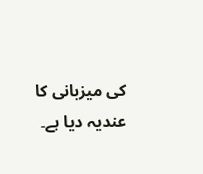کی میزبانی کا عندیہ دیا ہے۔